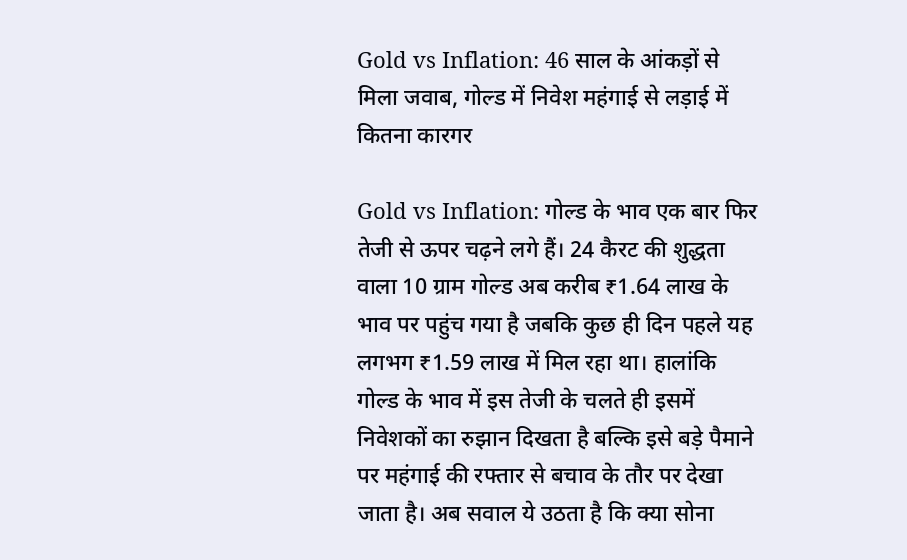Gold vs Inflation: 46 साल के आंकड़ों से मिला जवाब, गोल्ड में निवेश महंगाई से लड़ाई में कितना कारगर

Gold vs Inflation: गोल्ड के भाव एक बार फिर तेजी से ऊपर चढ़ने लगे हैं। 24 कैरट की शुद्धता वाला 10 ग्राम गोल्ड अब करीब ₹1.64 लाख के भाव पर पहुंच गया है जबकि कुछ ही दिन पहले यह लगभग ₹1.59 लाख में मिल रहा था। हालांकि गोल्ड के भाव में इस तेजी के चलते ही इसमें निवेशकों का रुझान दिखता है बल्कि इसे बड़े पैमाने पर महंगाई की रफ्तार से बचाव के तौर पर देखा जाता है। अब सवाल ये उठता है कि क्या सोना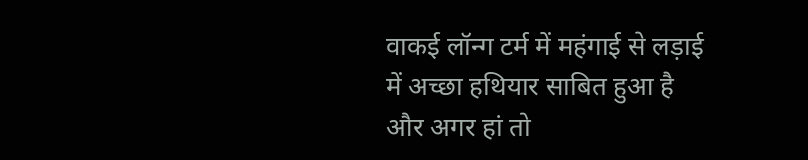वाकई लॉन्ग टर्म में महंगाई से लड़ाई में अच्छा हथियार साबित हुआ है और अगर हां तो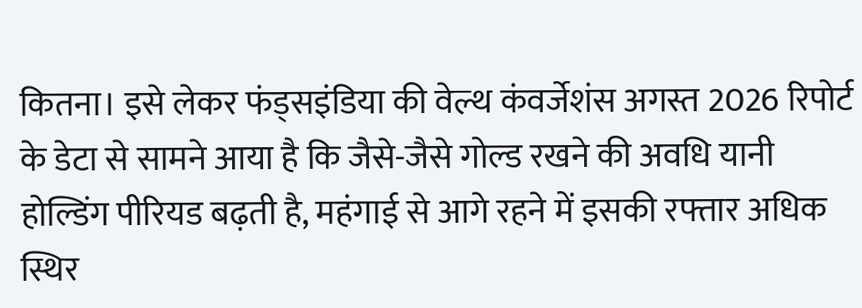कितना। इसे लेकर फंड्सइंडिया की वेल्थ कंवर्जेशंस अगस्त 2026 रिपोर्ट के डेटा से सामने आया है कि जैसे-जैसे गोल्ड रखने की अवधि यानी होल्डिंग पीरियड बढ़ती है, महंगाई से आगे रहने में इसकी रफ्तार अधिक स्थिर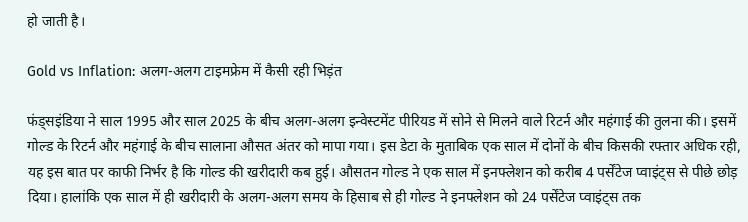हो जाती है।

Gold vs Inflation: अलग-अलग टाइमफ्रेम में कैसी रही भिड़ंत

फंड्सइंडिया ने साल 1995 और साल 2025 के बीच अलग-अलग इन्वेस्टमेंट पीरियड में सोने से मिलने वाले रिटर्न और महंगाई की तुलना की। इसमें गोल्ड के रिटर्न और महंगाई के बीच सालाना औसत अंतर को मापा गया। इस डेटा के मुताबिक एक साल में दोनों के बीच किसकी रफ्तार अधिक रही, यह इस बात पर काफी निर्भर है कि गोल्ड की खरीदारी कब हुई। औसतन गोल्ड ने एक साल में इनफ्लेशन को करीब 4 पर्सेंटेज प्वाइंट्स से पीछे छोड़ दिया। हालांकि एक साल में ही खरीदारी के अलग-अलग समय के हिसाब से ही गोल्ड ने इनफ्लेशन को 24 पर्सेंटेज प्वाइंट्स तक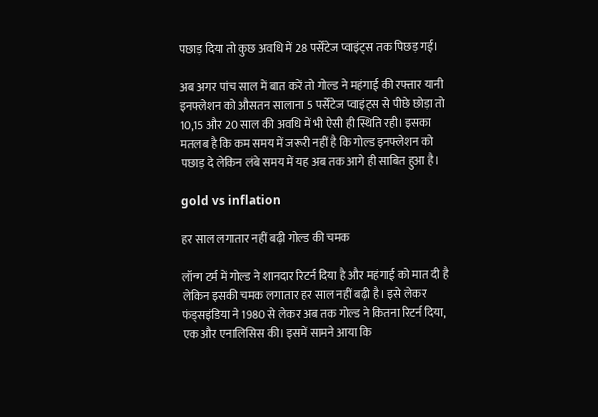पछाड़ दिया तो कुछ अवधि में 28 पर्सेंटेज प्वाइंट्स तक पिछड़ गई।

अब अगर पांच साल में बात करें तो गोल्ड ने महंगाई की रफ्तार यानी इनफ्लेशन को औसतन सालाना 5 पर्सेंटेज प्वाइंट्स से पीछे छोड़ा तो 10,15 और 20 साल की अवधि में भी ऐसी ही स्थिति रही। इसका मतलब है कि कम समय में जरूरी नहीं है कि गोल्ड इनफ्लेशन को पछाड़ दे लेकिन लंबे समय में यह अब तक आगे ही साबित हुआ है।

gold vs inflation

हर साल लगातार नहीं बढ़ी गोल्ड की चमक

लॉन्ग टर्म में गोल्ड ने शानदार रिटर्न दिया है और महंगाई को मात दी है लेकिन इसकी चमक लगातार हर साल नहीं बढ़ी है। इसे लेकर फंड्सइंडिया ने 1980 से लेकर अब तक गोल्ड ने कितना रिटर्न दिया, एक और एनालिसिस की। इसमें सामने आया कि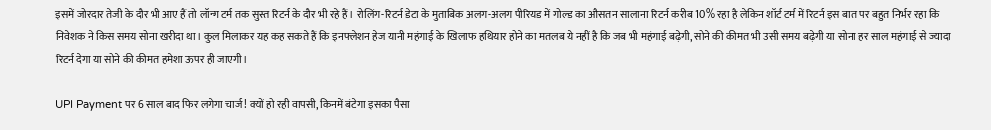इसमें जोरदार तेजी के दौर भी आए हैं तो लॉन्ग टर्म तक सुस्त रिटर्न के दौर भी रहे हैं। रोलिंग-रिटर्न डेटा के मुताबिक अलग-अलग पीरियड में गोल्ड का औसतन सालाना रिटर्न करीब 10% रहा है लेकिन शॉर्ट टर्म में रिटर्न इस बात पर बहुत निर्भर रहा कि निवेशक ने किस समय सोना खरीदा था। कुल मिलाकर यह कह सकते हैं कि इनफ्लेशन हेज यानी महंगाई के खिलाफ हथियार होने का मतलब ये नहीं है कि जब भी महंगाई बढ़ेगी, सोने की कीमत भी उसी समय बढ़ेगी या सोना हर साल महंगाई से ज्यादा रिटर्न देगा या सोने की कीमत हमेशा ऊपर ही जाएगी।

UPI Payment पर 6 साल बाद फिर लगेगा चार्ज! क्यों हो रही वापसी, किनमें बंटेगा इसका पैसा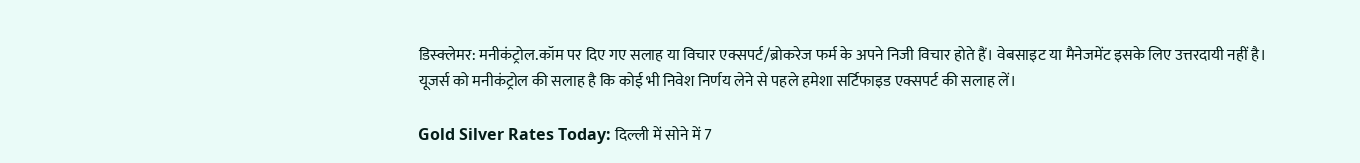डिस्क्लेमर: मनीकंट्रोल.कॉम पर दिए गए सलाह या विचार एक्सपर्ट/ब्रोकरेज फर्म के अपने निजी विचार होते हैं। वेबसाइट या मैनेजमेंट इसके लिए उत्तरदायी नहीं है। यूजर्स को मनीकंट्रोल की सलाह है कि कोई भी निवेश निर्णय लेने से पहले हमेशा सर्टिफाइड एक्सपर्ट की सलाह लें।

Gold Silver Rates Today: दिल्ली में सोने में 7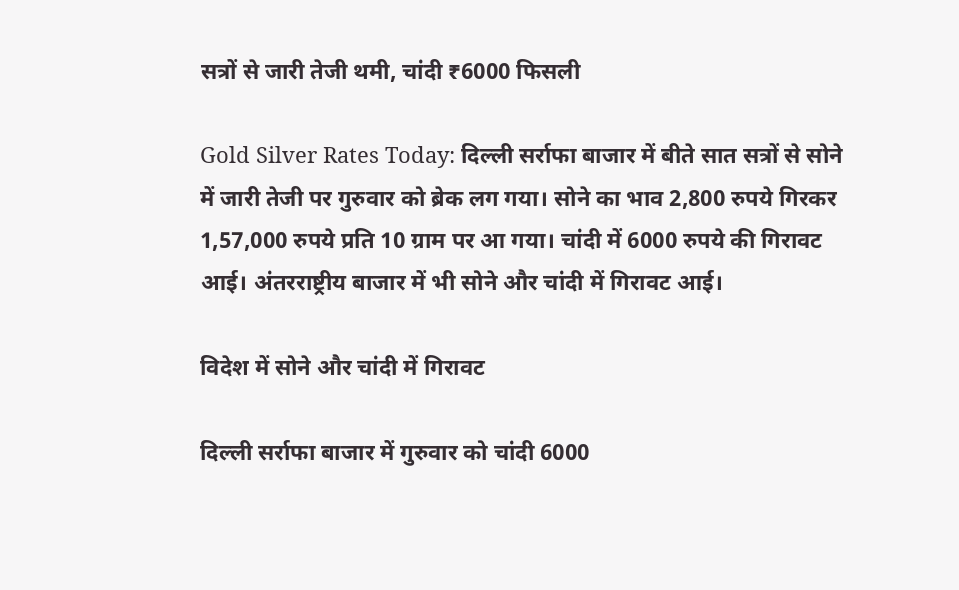सत्रों से जारी तेजी थमी, चांदी ₹6000 फिसली

Gold Silver Rates Today: दिल्ली सर्राफा बाजार में बीते सात सत्रों से सोने में जारी तेजी पर गुरुवार को ब्रेक लग गया। सोने का भाव 2,800 रुपये गिरकर 1,57,000 रुपये प्रति 10 ग्राम पर आ गया। चांदी में 6000 रुपये की गिरावट आई। अंतरराष्ट्रीय बाजार में भी सोने और चांदी में गिरावट आई।

विदेश में सोने और चांदी में गिरावट

दिल्ली सर्राफा बाजार में गुरुवार को चांदी 6000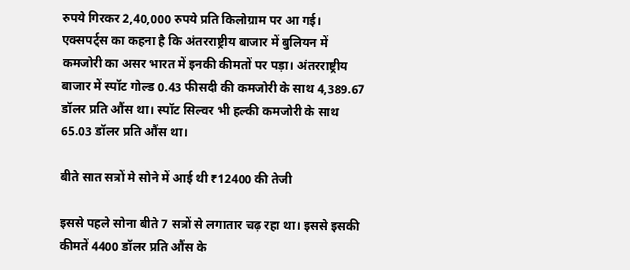रुपये गिरकर 2,40,000 रुपये प्रति किलोग्राम पर आ गई। एक्सपर्ट्स का कहना है कि अंतरराष्ट्रीय बाजार में बुलियन में कमजोरी का असर भारत में इनकी कीमतों पर पड़ा। अंतरराष्ट्रीय बाजार में स्पॉट गोल्ड 0.43 फीसदी की कमजोरी के साथ 4,389.67 डॉलर प्रति औंस था। स्पॉट सिल्वर भी हल्की कमजोरी के साथ 65.03 डॉलर प्रति औंस था।

बीते सात सत्रों मे सोने में आई थी ₹12400 की तेजी

इससे पहले सोना बीते 7 सत्रों से लगातार चढ़ रहा था। इससे इसकी कीमतें 4400 डॉलर प्रति औंस के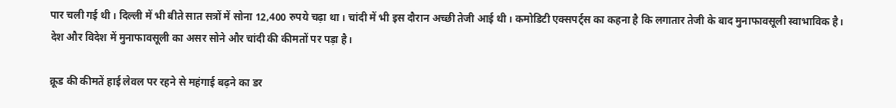पार चली गई थी। दिल्ली में भी बीते सात सत्रों में सोना 12,400 रुपये चढ़ा था। चांदी में भी इस दौरान अच्छी तेजी आई थी। कमोडिटी एक्सपर्ट्स का कहना है कि लगातार तेजी के बाद मुनाफावसूली स्वाभाविक है। देश और विदेश में मुनाफावसूली का असर सोने और चांदी की कीमतों पर पड़ा है।

क्रूड की कीमतें हाई लेवल पर रहने से महंगाई बढ़ने का डर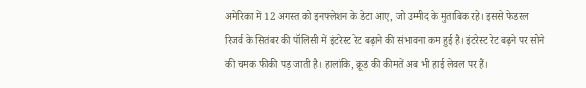अमेरिका में 12 अगस्त को इनफ्लेशन के डेटा आए, जो उम्मीद के मुताबिक रहे। इससे फेडरल रिजर्व के सितंबर की पॉलिसी में इंटरेस्ट रेट बढ़ाने की संभावना कम हुई है। इंटरेस्ट रेट बढ़ने पर सोने की चमक फीकी पड़ जाती है। हालांकि, क्रूड की कीमतें अब भी हाई लेवल पर हैं।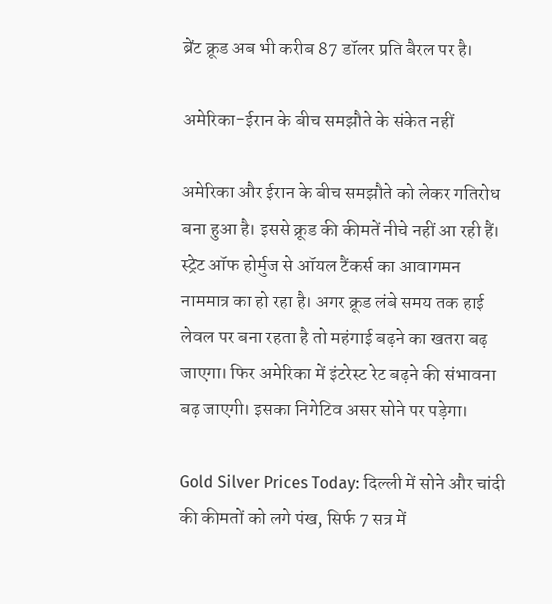ब्रेंट क्रूड अब भी करीब 87 डॉलर प्रति बैरल पर है।

अमेरिका-ईरान के बीच समझौते के संकेत नहीं

अमेरिका और ईरान के बीच समझौते को लेकर गतिरोध बना हुआ है। इससे क्रूड की कीमतें नीचे नहीं आ रही हैं। स्ट्रेट ऑफ होर्मुज से ऑयल टैंकर्स का आवागमन नाममात्र का हो रहा है। अगर क्रूड लंबे समय तक हाई लेवल पर बना रहता है तो महंगाई बढ़ने का खतरा बढ़ जाएगा। फिर अमेरिका में इंटरेस्ट रेट बढ़ने की संभावना बढ़ जाएगी। इसका निगेटिव असर सोने पर पड़ेगा।

Gold Silver Prices Today: दिल्ली में सोने और चांदी की कीमतों को लगे पंख, सिर्फ 7 सत्र में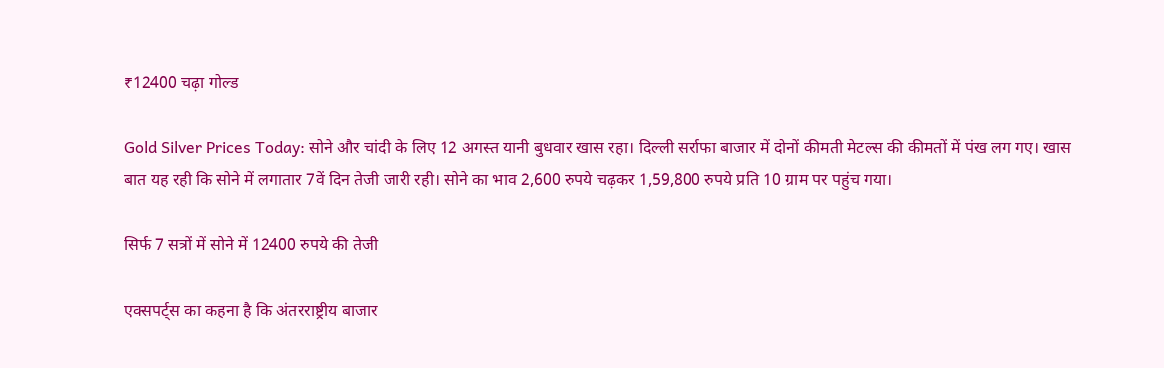₹12400 चढ़ा गोल्ड

Gold Silver Prices Today: सोने और चांदी के लिए 12 अगस्त यानी बुधवार खास रहा। दिल्ली सर्राफा बाजार में दोनों कीमती मेटल्स की कीमतों में पंख लग गए। खास बात यह रही कि सोने में लगातार 7वें दिन तेजी जारी रही। सोने का भाव 2,600 रुपये चढ़कर 1,59,800 रुपये प्रति 10 ग्राम पर पहुंच गया।

सिर्फ 7 सत्रों में सोने में 12400 रुपये की तेजी

एक्सपर्ट्स का कहना है कि अंतरराष्ट्रीय बाजार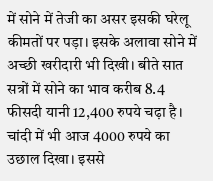में सोने में तेजी का असर इसकी घरेलू कीमतों पर पड़ा। इसके अलावा सोने में अच्छी खरीदारी भी दिखी। बीते सात सत्रों में सोने का भाव करीब 8.4 फीसदी यानी 12,400 रुपये चढ़ा है। चांदी में भी आज 4000 रुपये का उछाल दिखा। इससे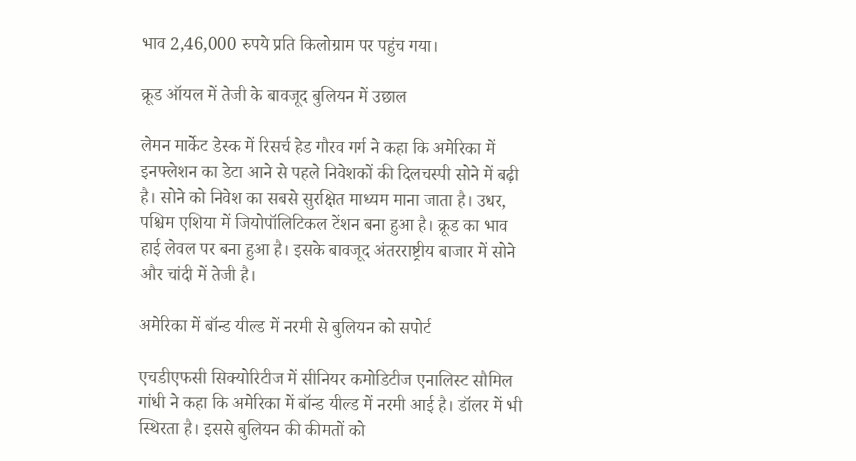भाव 2,46,000 रुपये प्रति किलोग्राम पर पहुंच गया।

क्रूड ऑयल में तेजी के बावजूद बुलियन में उछाल

लेमन मार्केट डेस्क में रिसर्च हेड गौरव गर्ग ने कहा कि अमेरिका में इनफ्लेशन का डेटा आने से पहले निवेशकों की दिलचस्पी सोने में बढ़ी है। सोने को निवेश का सबसे सुरक्षित माध्यम माना जाता है। उधर, पश्चिम एशिया में जियोपॉलिटिकल टेंशन बना हुआ है। क्रूड का भाव हाई लेवल पर बना हुआ है। इसके बावजूद अंतरराष्ट्रीय बाजार में सोने और चांदी में तेजी है।

अमेरिका में बॉन्ड यील्ड में नरमी से बुलियन को सपोर्ट

एचडीएफसी सिक्योरिटीज में सीनियर कमोडिटीज एनालिस्ट सौमिल गांधी ने कहा कि अमेरिका में बॉन्ड यील्ड में नरमी आई है। डॉलर में भी स्थिरता है। इससे बुलियन की कीमतों को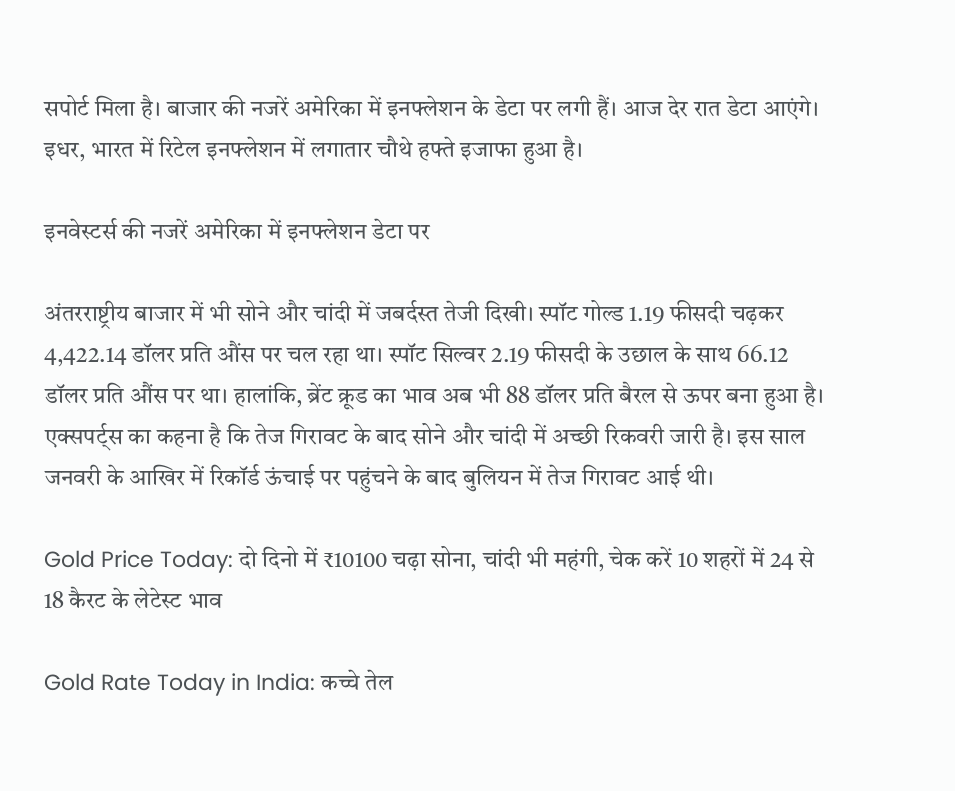सपोर्ट मिला है। बाजार की नजरें अमेरिका में इनफ्लेशन के डेटा पर लगी हैं। आज देर रात डेटा आएंगे। इधर, भारत में रिटेल इनफ्लेशन में लगातार चौथे हफ्ते इजाफा हुआ है।

इनवेस्टर्स की नजरें अमेरिका में इनफ्लेशन डेटा पर

अंतरराष्ट्रीय बाजार में भी सोने और चांदी में जबर्दस्त तेजी दिखी। स्पॉट गोल्ड 1.19 फीसदी चढ़कर 4,422.14 डॉलर प्रति औंस पर चल रहा था। स्पॉट सिल्वर 2.19 फीसदी के उछाल के साथ 66.12 डॉलर प्रति औंस पर था। हालांकि, ब्रेंट क्रूड का भाव अब भी 88 डॉलर प्रति बैरल से ऊपर बना हुआ है। एक्सपर्ट्स का कहना है कि तेज गिरावट के बाद सोने और चांदी में अच्छी रिकवरी जारी है। इस साल जनवरी के आखिर में रिकॉर्ड ऊंचाई पर पहुंचने के बाद बुलियन में तेज गिरावट आई थी।

Gold Price Today: दो दिनो में ₹10100 चढ़ा सोना, चांदी भी महंगी, चेक करें 10 शहरों में 24 से 18 कैरट के लेटेस्ट भाव

Gold Rate Today in India: कच्चे तेल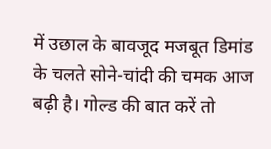में उछाल के बावजूद मजबूत डिमांड के चलते सोने-चांदी की चमक आज बढ़ी है। गोल्ड की बात करें तो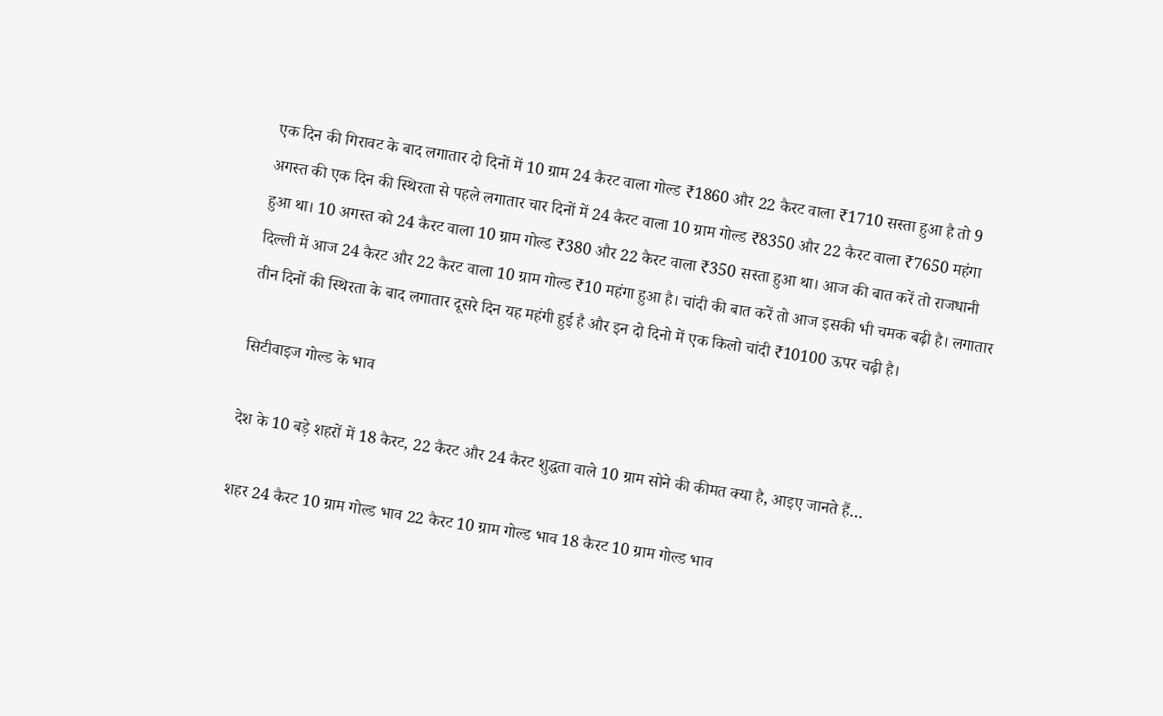एक दिन की गिरावट के बाद लगातार दो दिनों में 10 ग्राम 24 कैरट वाला गोल्ड ₹1860 और 22 कैरट वाला ₹1710 सस्ता हुआ है तो 9 अगस्त की एक दिन की स्थिरता से पहले लगातार चार दिनों में 24 कैरट वाला 10 ग्राम गोल्ड ₹8350 और 22 कैरट वाला ₹7650 महंगा हुआ था। 10 अगस्त को 24 कैरट वाला 10 ग्राम गोल्ड ₹380 और 22 कैरट वाला ₹350 सस्ता हुआ था। आज की बात करें तो राजधानी दिल्ली में आज 24 कैरट और 22 कैरट वाला 10 ग्राम गोल्ड ₹10 महंगा हुआ है। चांदी की बात करें तो आज इसकी भी चमक बढ़ी है। लगातार तीन दिनों की स्थिरता के बाद लगातार दूसरे दिन यह महंगी हुई है और इन दो दिनो में एक किलो चांदी ₹10100 ऊपर चढ़ी है।

सिटीवाइज गोल्ड के भाव

देश के 10 बड़े शहरों में 18 कैरट, 22 कैरट और 24 कैरट शुद्धता वाले 10 ग्राम सोने की कीमत क्या है, आइए जानते हैं…

शहर 24 कैरट 10 ग्राम गोल्ड भाव 22 कैरट 10 ग्राम गोल्ड भाव 18 कैरट 10 ग्राम गोल्ड भाव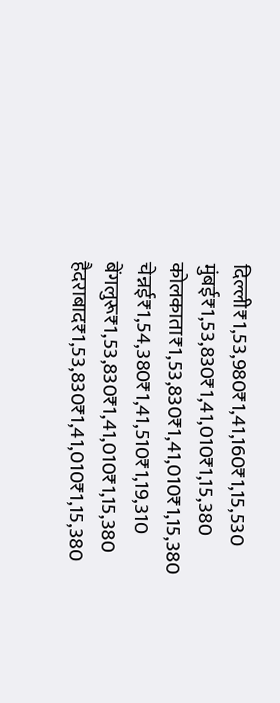दिल्ली₹1,53,980₹1,41,160₹1,15,530
मुंबई₹1,53,830₹1,41,010₹1,15,380
कोलकाता₹1,53,830₹1,41,010₹1,15,380
चेन्नई₹1,54,380₹1,41,510₹1,19,310
बेंगलुरू₹1,53,830₹1,41,010₹1,15,380
हैदराबाद₹1,53,830₹1,41,010₹1,15,380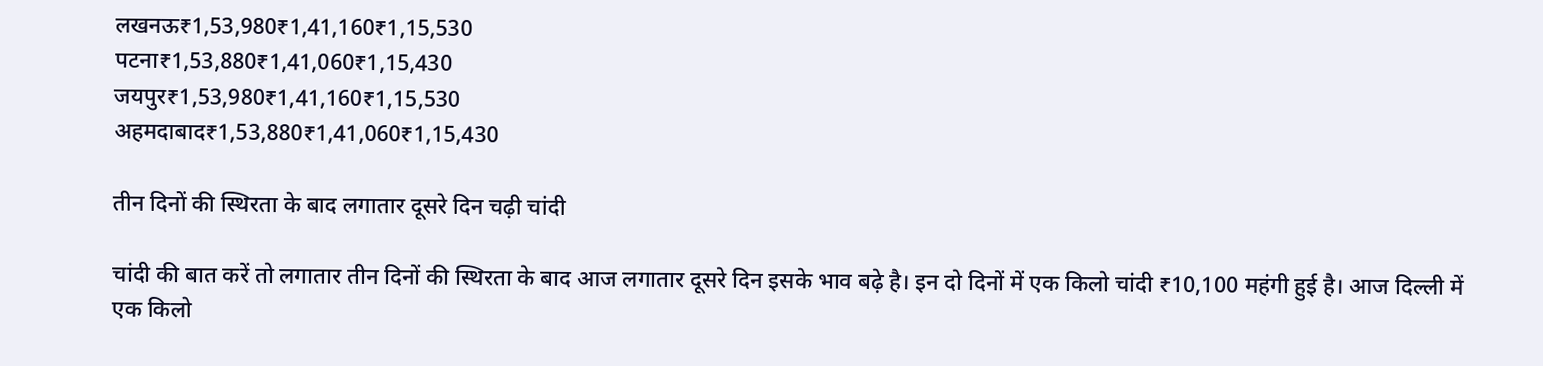लखनऊ₹1,53,980₹1,41,160₹1,15,530
पटना₹1,53,880₹1,41,060₹1,15,430
जयपुर₹1,53,980₹1,41,160₹1,15,530
अहमदाबाद₹1,53,880₹1,41,060₹1,15,430

तीन दिनों की स्थिरता के बाद लगातार दूसरे दिन चढ़ी चांदी

चांदी की बात करें तो लगातार तीन दिनों की स्थिरता के बाद आज लगातार दूसरे दिन इसके भाव बढ़े है। इन दो दिनों में एक किलो चांदी ₹10,100 महंगी हुई है। आज दिल्ली में एक किलो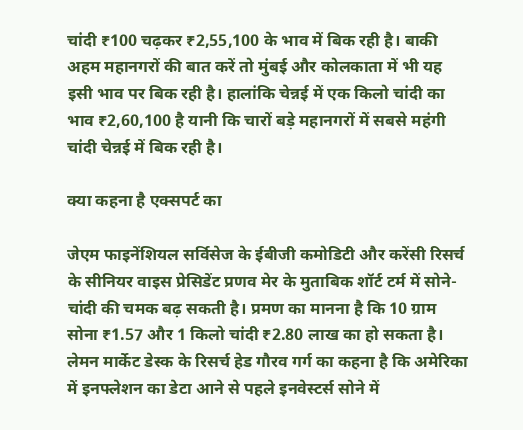चांदी ₹100 चढ़कर ₹2,55,100 के भाव में बिक रही है। बाकी अहम महानगरों की बात करें तो मुंबई और कोलकाता में भी यह इसी भाव पर बिक रही है। हालांकि चेन्नई में एक किलो चांदी का भाव ₹2,60,100 है यानी कि चारों बड़े महानगरों में सबसे महंगी चांदी चेन्नई में बिक रही है।

क्या कहना है एक्सपर्ट का

जेएम फाइनेंशियल सर्विसेज के ईबीजी कमोडिटी और करेंसी रिसर्च के सीनियर वाइस प्रेसिडेंट प्रणव मेर के मुताबिक शॉर्ट टर्म में सोने-चांदी की चमक बढ़ सकती है। प्रमण का मानना है कि 10 ग्राम सोना ₹1.57 और 1 किलो चांदी ₹2.80 लाख का हो सकता है। लेमन मार्केट डेस्क के रिसर्च हेड गौरव गर्ग का कहना है कि अमेरिका में इनफ्लेशन का डेटा आने से पहले इनवेस्टर्स सोने में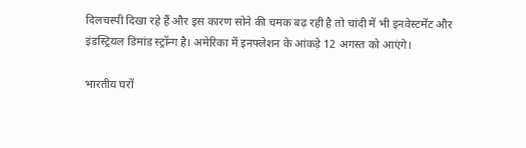दिलचस्पी दिखा रहे हैं और इस कारण सोने की चमक बढ़ रही है तो चांदी में भी इनवेस्टमेंट और इंडस्ट्रियल डिमांड स्ट्रॉन्ग है। अमेरिका में इनफ्लेशन के आंकड़े 12 अगस्त को आएंगे।

भारतीय घरों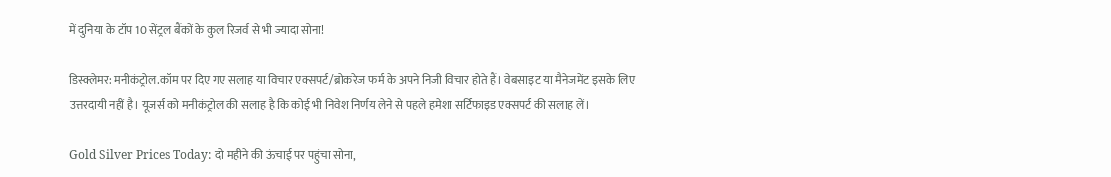में दुनिया के टॉप 10 सेंट्रल बैंकों के कुल रिजर्व से भी ज्यादा सोना!

डिस्क्लेमर: मनीकंट्रोल.कॉम पर दिए गए सलाह या विचार एक्सपर्ट/ब्रोकरेज फर्म के अपने निजी विचार होते हैं। वेबसाइट या मैनेजमेंट इसके लिए उत्तरदायी नहीं है। यूजर्स को मनीकंट्रोल की सलाह है कि कोई भी निवेश निर्णय लेने से पहले हमेशा सर्टिफाइड एक्सपर्ट की सलाह लें।

Gold Silver Prices Today: दो महीने की ऊंचाई पर पहुंचा सोना,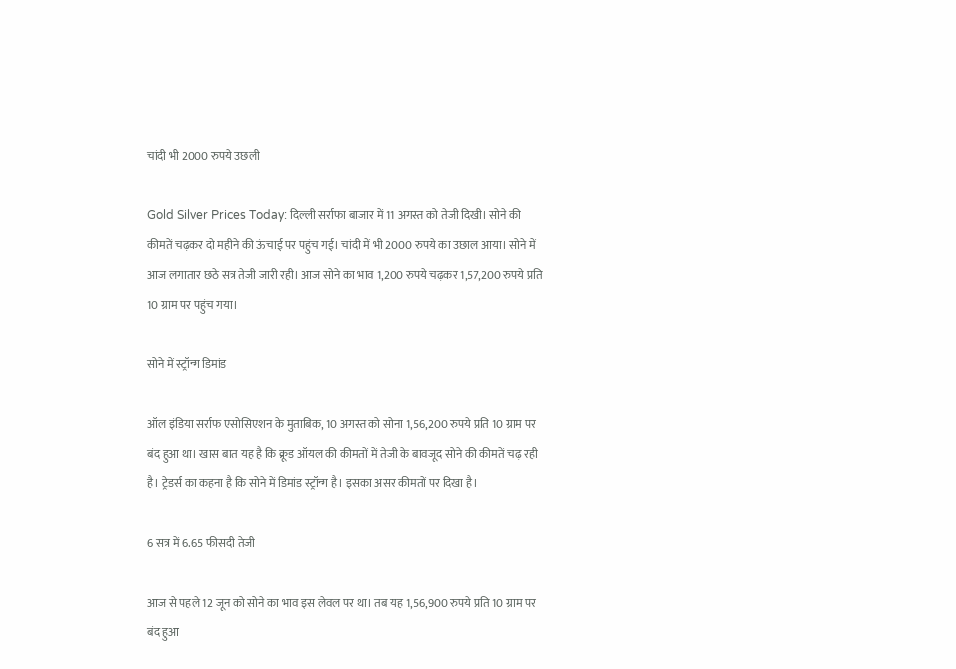चांदी भी 2000 रुपये उछली

Gold Silver Prices Today: दिल्ली सर्राफा बाजार में 11 अगस्त को तेजी दिखी। सोने की कीमतें चढ़कर दो महीने की ऊंचाई पर पहुंच गई। चांदी में भी 2000 रुपये का उछाल आया। सोने में आज लगातार छठे सत्र तेजी जारी रही। आज सोने का भाव 1,200 रुपये चढ़कर 1,57,200 रुपये प्रति 10 ग्राम पर पहुंच गया।

सोने में स्ट्रॉन्ग डिमांड

ऑल इंडिया सर्राफ एसोसिएशन के मुताबिक, 10 अगस्त को सोना 1,56,200 रुपये प्रति 10 ग्राम पर बंद हुआ था। खास बात यह है कि क्रूड ऑयल की कीमतों में तेजी के बावजूद सोने की कीमतें चढ़ रही है। ट्रेडर्स का कहना है कि सोने में डिमांड स्ट्रॉन्ग है। इसका असर कीमतों पर दिखा है।

6 सत्र में 6.65 फीसदी तेजी

आज से पहले 12 जून को सोने का भाव इस लेवल पर था। तब यह 1,56,900 रुपये प्रति 10 ग्राम पर बंद हुआ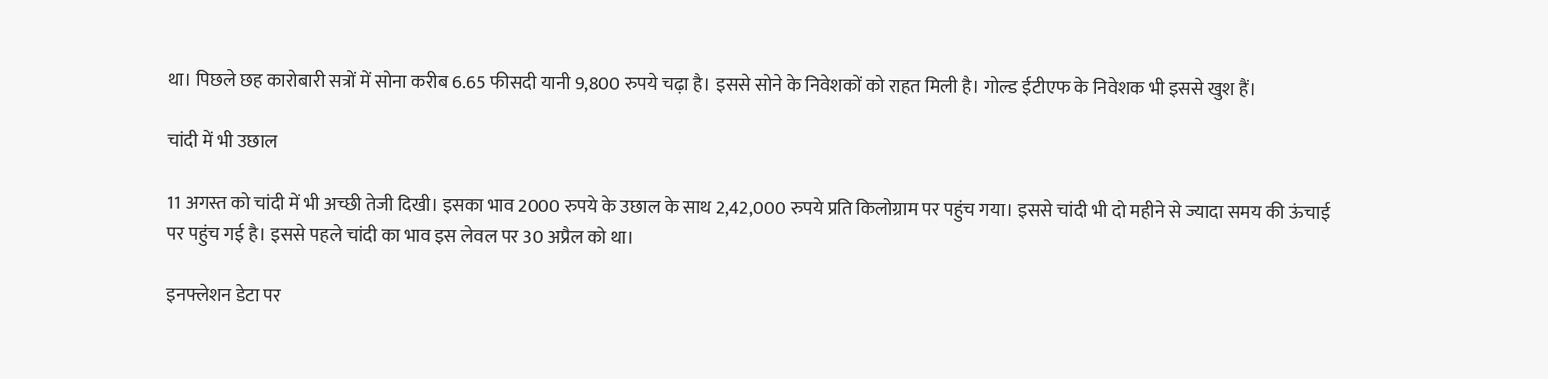था। पिछले छह कारोबारी सत्रों में सोना करीब 6.65 फीसदी यानी 9,800 रुपये चढ़ा है। इससे सोने के निवेशकों को राहत मिली है। गोल्ड ईटीएफ के निवेशक भी इससे खुश हैं।

चांदी में भी उछाल

11 अगस्त को चांदी में भी अच्छी तेजी दिखी। इसका भाव 2000 रुपये के उछाल के साथ 2,42,000 रुपये प्रति किलोग्राम पर पहुंच गया। इससे चांदी भी दो महीने से ज्यादा समय की ऊंचाई पर पहुंच गई है। इससे पहले चांदी का भाव इस लेवल पर 30 अप्रैल को था।

इनफ्लेशन डेटा पर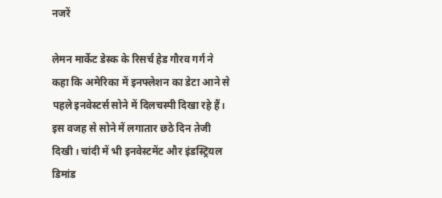नजरें

लेमन मार्केट डेस्क के रिसर्च हेड गौरव गर्ग ने कहा कि अमेरिका में इनफ्लेशन का डेटा आने से पहले इनवेस्टर्स सोने में दिलचस्पी दिखा रहे हैं। इस वजह से सोने में लगातार छठे दिन तेजी दिखी। चांदी में भी इनवेस्टमेंट और इंडस्ट्रियल डिमांड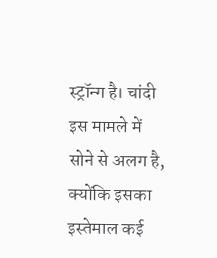स्ट्रॉन्ग है। चांदी इस मामले में सोने से अलग है, क्योंकि इसका इस्तेमाल कई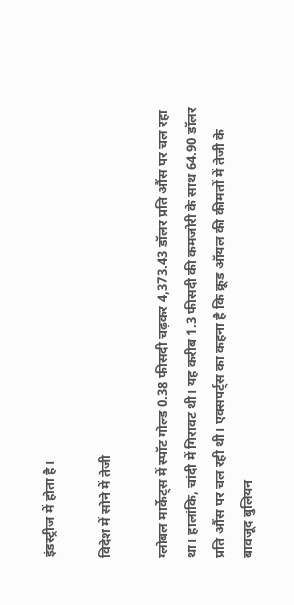इंडस्ट्रीज में होता है।

विदेश में सोने में तेजी

ग्लोबल मार्केट्स में स्पॉट गोल्ड 0.38 फीसदी चढ़कर 4,373.43 डॉलर प्रति औंस पर चल रहा था। हालांकि, चांदी में गिरावट थी। यह करीब 1.3 फीसदी की कमजोरी के साथ 64.90 डॉलर प्रति औंस पर चल रही थी। एक्सपर्ट्स का कहना है कि क्रूड ऑयल की कीमतों में तेजी के बावजूद बुलियन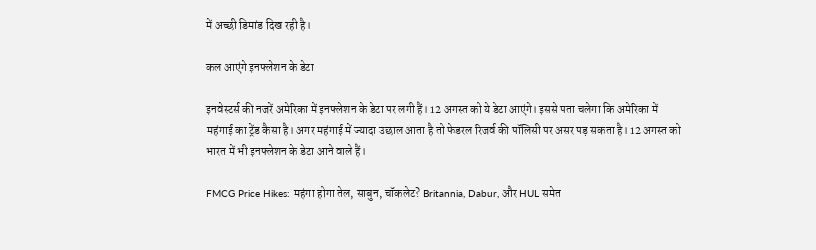में अच्छी डिमांड दिख रही है।

कल आएंगे इनफ्लेशन के डेटा

इनवेस्टर्स की नजरें अमेरिका में इनफ्लेशन के डेटा पर लगी हैं। 12 अगस्त को ये डेटा आएंगे। इससे पता चलेगा कि अमेरिका में महंगाई का ट्रेंड कैसा है। अगर महंगाई में ज्यादा उछाल आता है तो फेडरल रिजर्व की पॉलिसी पर असर पड़ सकता है। 12 अगस्त को भारत में भी इनफ्लेशन के डेटा आने वाले हैं।

FMCG Price Hikes: महंगा होगा तेल, साबुन, चॉकलेट? Britannia, Dabur, और HUL समेत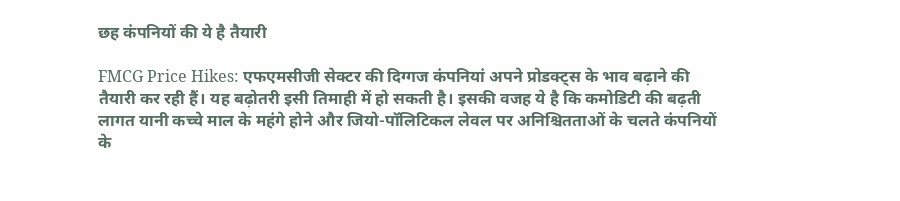छह कंपनियों की ये है तैयारी

FMCG Price Hikes: एफएमसीजी सेक्टर की दिग्गज कंपनियां अपने प्रोडक्ट्स के भाव बढ़ाने की तैयारी कर रही हैं। यह बढ़ोतरी इसी तिमाही में हो सकती है। इसकी वजह ये है कि कमोडिटी की बढ़ती लागत यानी कच्चे माल के महंगे होने और जियो-पॉलिटिकल लेवल पर अनिश्चितताओं के चलते कंपनियों के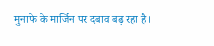मुनाफे के मार्जिन पर दबाव बढ़ रहा है।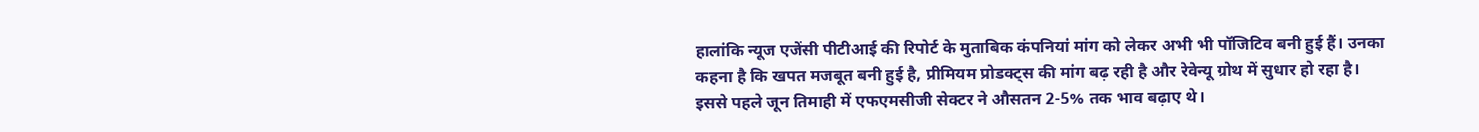हालांकि न्यूज एजेंसी पीटीआई की रिपोर्ट के मुताबिक कंपनियां मांग को लेकर अभी भी पॉजिटिव बनी हुई हैं। उनका कहना है कि खपत मजबूत बनी हुई है, प्रीमियम प्रोडक्ट्स की मांग बढ़ रही है और रेवेन्यू ग्रोथ में सुधार हो रहा है। इससे पहले जून तिमाही में एफएमसीजी सेक्टर ने औसतन 2-5% तक भाव बढ़ाए थे।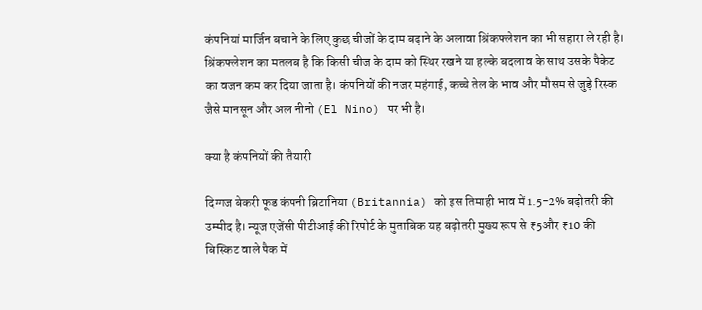कंपनियां मार्जिन बचाने के लिए कुछ चीजों के दाम बढ़ाने के अलावा श्रिंकफ्लेशन का भी सहारा ले रही है। श्रिंकफ्लेशन का मतलब है कि किसी चीज के दाम को स्थिर रखने या हल्के बदलाव के साथ उसके पैकेट का वजन कम कर दिया जाता है। कंपनियों की नजर महंगाई, कच्चे तेल के भाव और मौसम से जुड़े रिस्क जैसे मानसून और अल नीनो (El Nino) पर भी है।

क्या है कंपनियों की तैयारी

दिग्गज बेकरी फूड कंपनी ब्रिटानिया (Britannia) को इस तिमाही भाव में 1.5-2% बढ़ोतरी की उम्मीद है। न्यूज एजेंसी पीटीआई की रिपोर्ट के मुताबिक यह बढ़ोतरी मुख्य रूप से ₹5और ₹10 की बिस्किट वाले पैक में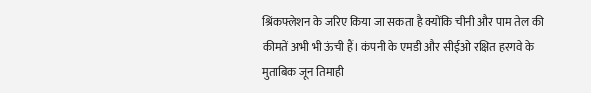श्रिंकफ्लेशन के जरिए किया जा सकता है क्योंकि चीनी और पाम तेल की कीमतें अभी भी ऊंची हैं। कंपनी के एमडी और सीईओ रक्षित हरगवे के मुताबिक जून तिमाही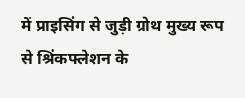में प्राइसिंग से जुड़ी ग्रोथ मुख्य रूप से श्रिंकफ्लेशन के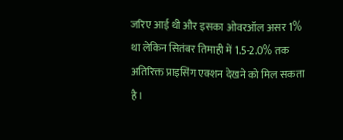जरिए आई थी और इसका ओवरऑल असर 1% था लेकिन सितंबर तिमाही में 1.5-2.0% तक अतिरिक्त प्राइसिंग एक्शन देखने को मिल सकता है।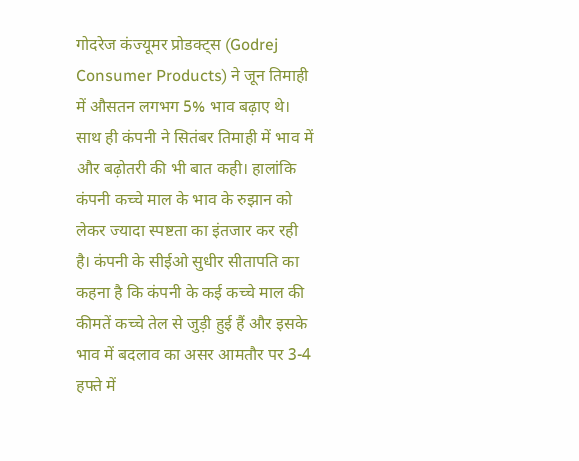गोदरेज कंज्यूमर प्रोडक्ट्स (Godrej Consumer Products) ने जून तिमाही में औसतन लगभग 5% भाव बढ़ाए थे। साथ ही कंपनी ने सितंबर तिमाही में भाव में और बढ़ोतरी की भी बात कही। हालांकि कंपनी कच्चे माल के भाव के रुझान को लेकर ज्यादा स्पष्टता का इंतजार कर रही है। कंपनी के सीईओ सुधीर सीतापति का कहना है कि कंपनी के कई कच्चे माल की कीमतें कच्चे तेल से जुड़ी हुई हैं और इसके भाव में बदलाव का असर आमतौर पर 3-4 हफ्ते में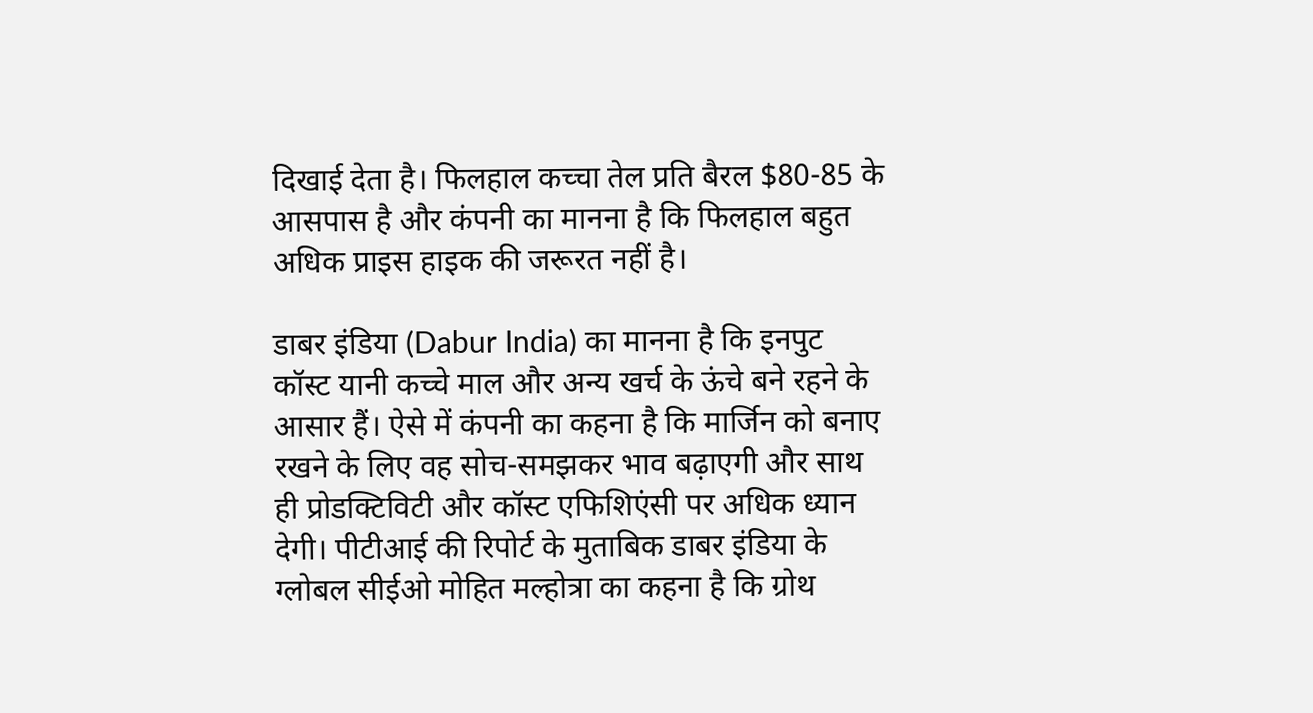दिखाई देता है। फिलहाल कच्चा तेल प्रति बैरल $80-85 के आसपास है और कंपनी का मानना है कि फिलहाल बहुत अधिक प्राइस हाइक की जरूरत नहीं है।

डाबर इंडिया (Dabur India) का मानना है कि इनपुट कॉस्ट यानी कच्चे माल और अन्य खर्च के ऊंचे बने रहने के आसार हैं। ऐसे में कंपनी का कहना है कि मार्जिन को बनाए रखने के लिए वह सोच-समझकर भाव बढ़ाएगी और साथ ही प्रोडक्टिविटी और कॉस्ट एफिशिएंसी पर अधिक ध्यान देगी। पीटीआई की रिपोर्ट के मुताबिक डाबर इंडिया के ग्लोबल सीईओ मोहित मल्होत्रा का कहना है कि ग्रोथ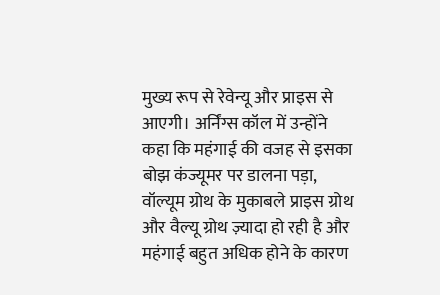मुख्य रूप से रेवेन्यू और प्राइस से आएगी। अर्निंग्स कॉल में उन्होंने कहा कि महंगाई की वजह से इसका बोझ कंज्यूमर पर डालना पड़ा, वॉल्यूम ग्रोथ के मुकाबले प्राइस ग्रोथ और वैल्यू ग्रोथ ज़्यादा हो रही है और महंगाई बहुत अधिक होने के कारण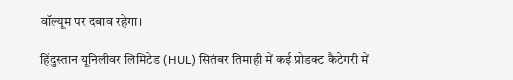वॉल्यूम पर दबाव रहेगा।

हिंदुस्तान यूनिलीवर लिमिटेड (HUL) सितंबर तिमाही में कई प्रोडक्ट कैटेगरी में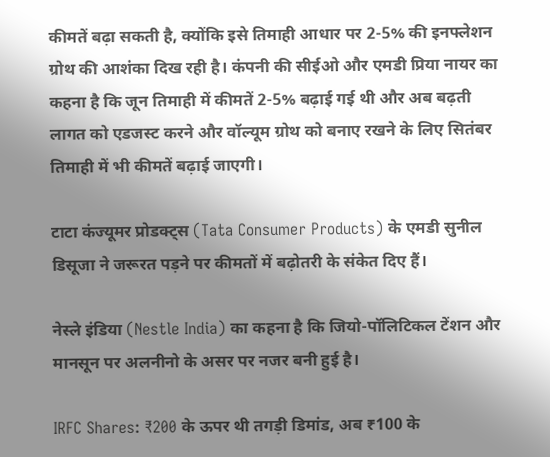कीमतें बढ़ा सकती है, क्योंकि इसे तिमाही आधार पर 2-5% की इनफ्लेशन ग्रोथ की आशंका दिख रही है। कंपनी की सीईओ और एमडी प्रिया नायर का कहना है कि जून तिमाही में कीमतें 2-5% बढ़ाई गई थी और अब बढ़ती लागत को एडजस्ट करने और वॉल्यूम ग्रोथ को बनाए रखने के लिए सितंबर तिमाही में भी कीमतें बढ़ाई जाएगी।

टाटा कंज्यूमर प्रोडक्ट्स (Tata Consumer Products) के एमडी सुनील डिसूजा ने जरूरत पड़ने पर कीमतों में बढ़ोतरी के संकेत दिए हैं।

नेस्ले इंडिया (Nestle India) का कहना है कि जियो-पॉलिटिकल टेंशन और मानसून पर अलनीनो के असर पर नजर बनी हुई है।

IRFC Shares: ₹200 के ऊपर थी तगड़ी डिमांड, अब ₹100 के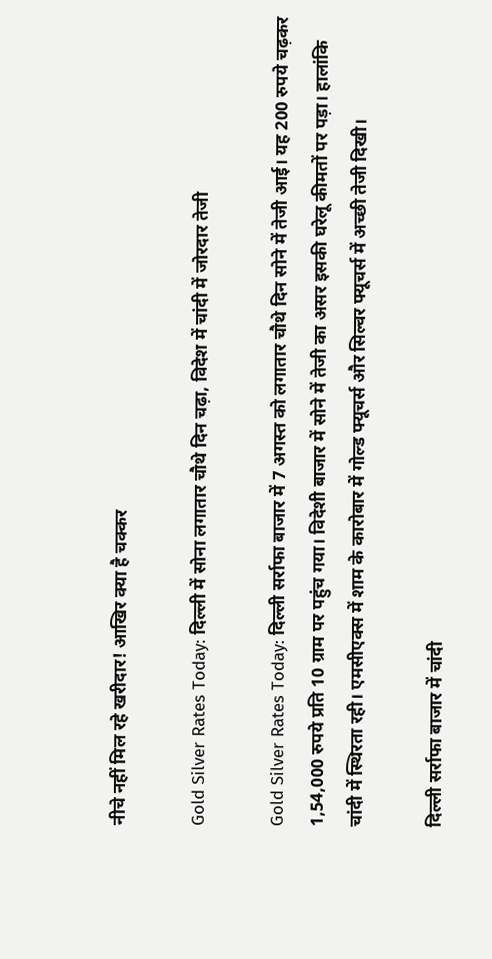नीचे नहीं मिल रहे खरीदार! आखिर क्या है चक्कर

Gold Silver Rates Today: दिल्ली में सोना लगातार चौथे दिन चढ़ा, विदेश में चांदी में जोरदार तेजी

Gold Silver Rates Today: दिल्ली सर्राफा बाजार में 7 अगस्त को लगातार चौथे दिन सोने में तेजी आई। यह 200 रुपये चढ़कर 1,54,000 रुपये प्रति 10 ग्राम पर पहुंच गया। विदेशी बाजार में सोने में तेजी का असर इसकी घरेलू कीमतों पर पड़ा। हालांकि चांदी में स्थिरता रही। एमसीएक्स में शाम के कारोबार में गोल्ड फ्यूचर्स और सिल्वर फ्यूचर्स में अच्छी तेजी दिखी।

दिल्ली सर्राफा बाजार में चांदी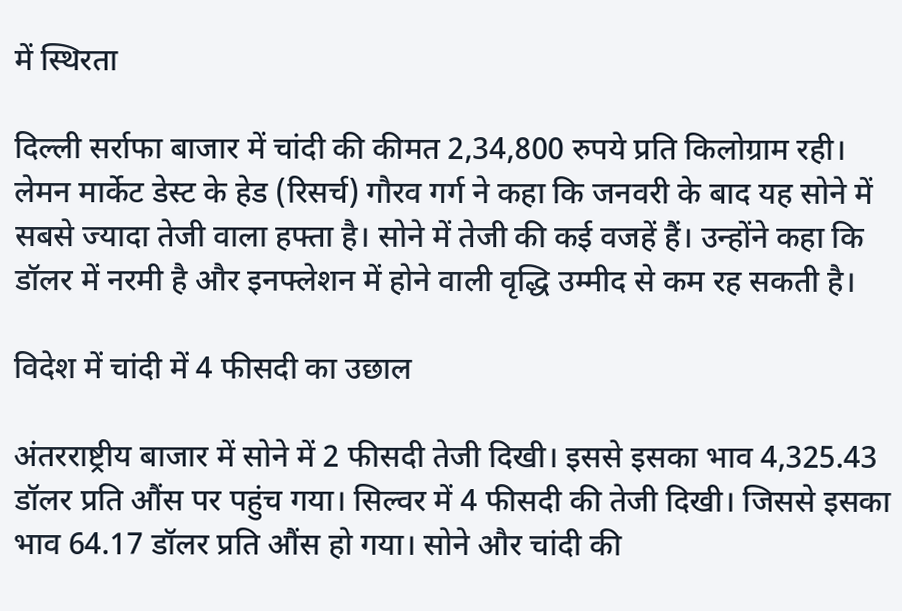में स्थिरता

दिल्ली सर्राफा बाजार में चांदी की कीमत 2,34,800 रुपये प्रति किलोग्राम रही। लेमन मार्केट डेस्ट के हेड (रिसर्च) गौरव गर्ग ने कहा कि जनवरी के बाद यह सोने में सबसे ज्यादा तेजी वाला हफ्ता है। सोने में तेजी की कई वजहें हैं। उन्होंने कहा कि डॉलर में नरमी है और इनफ्लेशन में होने वाली वृद्धि उम्मीद से कम रह सकती है।

विदेश में चांदी में 4 फीसदी का उछाल

अंतरराष्ट्रीय बाजार में सोने में 2 फीसदी तेजी दिखी। इससे इसका भाव 4,325.43 डॉलर प्रति औंस पर पहुंच गया। सिल्वर में 4 फीसदी की तेजी दिखी। जिससे इसका भाव 64.17 डॉलर प्रति औंस हो गया। सोने और चांदी की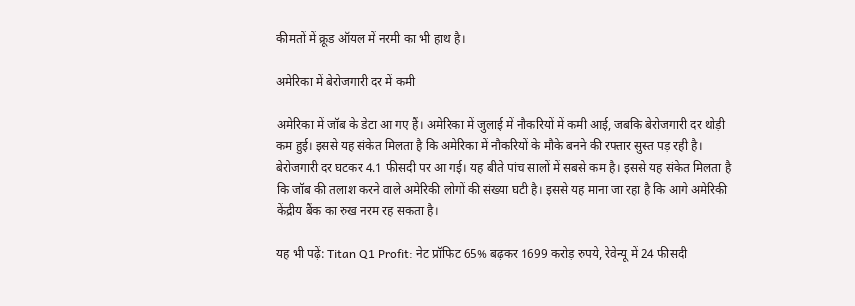कीमतों में क्रूड ऑयल में नरमी का भी हाथ है।

अमेरिका में बेरोजगारी दर में कमी

अमेरिका में जॉब के डेटा आ गए हैं। अमेरिका में जुलाई में नौकरियों में कमी आई, जबकि बेरोजगारी दर थोड़ी कम हुई। इससे यह संकेत मिलता है कि अमेरिका में नौकरियों के मौके बनने की रफ्तार सुस्त पड़ रही है। बेरोजगारी दर घटकर 4.1 फीसदी पर आ गई। यह बीते पांच सालों में सबसे कम है। इससे यह संकेत मिलता है कि जॉब की तलाश करने वाले अमेरिकी लोगों की संख्या घटी है। इससे यह माना जा रहा है कि आगे अमेरिकी केंद्रीय बैंक का रुख नरम रह सकता है।

यह भी पढ़ें: Titan Q1 Profit: नेट प्रॉफिट 65% बढ़कर 1699 करोड़ रुपये, रेवेन्यू में 24 फीसदी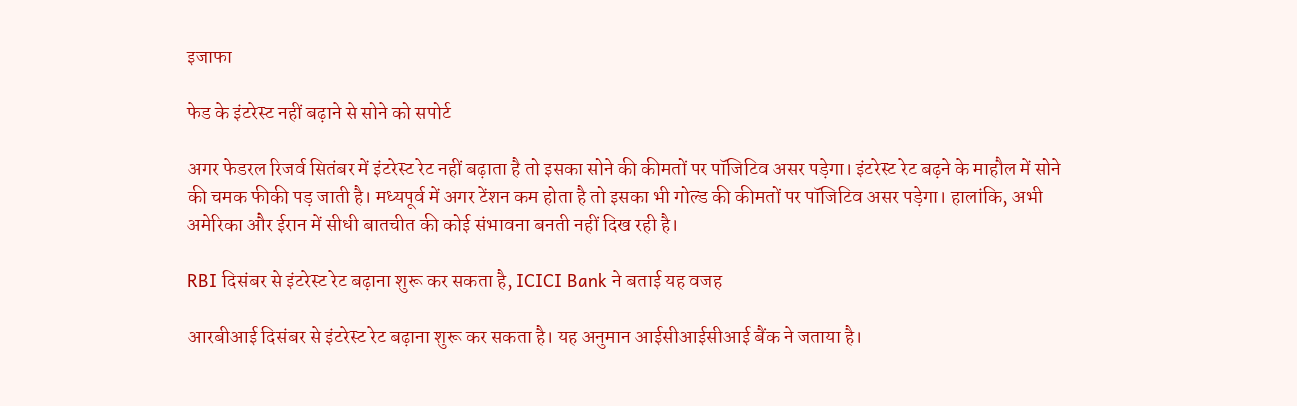इजाफा

फेड के इंटरेस्ट नहीं बढ़ाने से सोने को सपोर्ट

अगर फेडरल रिजर्व सितंबर में इंटरेस्ट रेट नहीं बढ़ाता है तो इसका सोने की कीमतों पर पॉजिटिव असर पड़ेगा। इंटरेस्ट रेट बढ़ने के माहौल में सोने की चमक फीकी पड़ जाती है। मध्यपूर्व में अगर टेंशन कम होता है तो इसका भी गोल्ड की कीमतों पर पॉजिटिव असर पड़ेगा। हालांकि, अभी अमेरिका और ईरान में सीधी बातचीत की कोई संभावना बनती नहीं दिख रही है।

RBI दिसंबर से इंटरेस्ट रेट बढ़ाना शुरू कर सकता है, ICICI Bank ने बताई यह वजह

आरबीआई दिसंबर से इंटरेस्ट रेट बढ़ाना शुरू कर सकता है। यह अनुमान आईसीआईसीआई बैंक ने जताया है।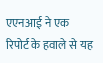एएनआई ने एक रिपोर्ट के हवाले से यह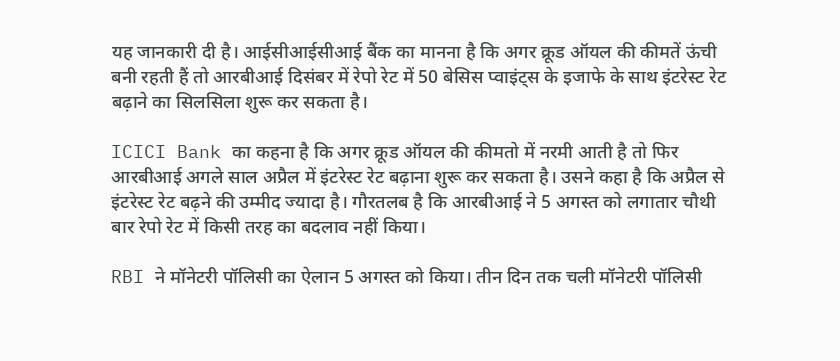यह जानकारी दी है। आईसीआईसीआई बैंक का मानना है कि अगर क्रूड ऑयल की कीमतें ऊंची बनी रहती हैं तो आरबीआई दिसंबर में रेपो रेट में 50 बेसिस प्वाइंट्स के इजाफे के साथ इंटरेस्ट रेट बढ़ाने का सिलसिला शुरू कर सकता है।

ICICI Bank का कहना है कि अगर क्रूड ऑयल की कीमतो में नरमी आती है तो फिर आरबीआई अगले साल अप्रैल में इंटरेस्ट रेट बढ़ाना शुरू कर सकता है। उसने कहा है कि अप्रैल से इंटरेस्ट रेट बढ़ने की उम्मीद ज्यादा है। गौरतलब है कि आरबीआई ने 5 अगस्त को लगातार चौथी बार रेपो रेट में किसी तरह का बदलाव नहीं किया।

RBI ने मॉनेटरी पॉलिसी का ऐलान 5 अगस्त को किया। तीन दिन तक चली मॉनेटरी पॉलिसी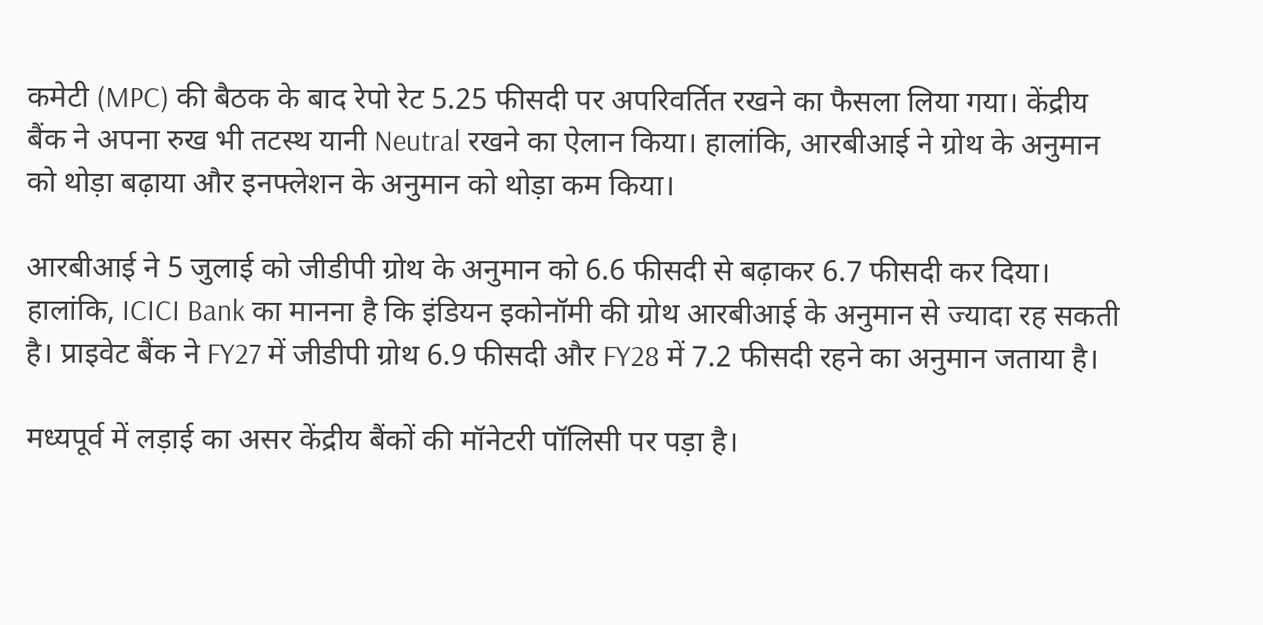कमेटी (MPC) की बैठक के बाद रेपो रेट 5.25 फीसदी पर अपरिवर्तित रखने का फैसला लिया गया। केंद्रीय बैंक ने अपना रुख भी तटस्थ यानी Neutral रखने का ऐलान किया। हालांकि, आरबीआई ने ग्रोथ के अनुमान को थोड़ा बढ़ाया और इनफ्लेशन के अनुमान को थोड़ा कम किया।

आरबीआई ने 5 जुलाई को जीडीपी ग्रोथ के अनुमान को 6.6 फीसदी से बढ़ाकर 6.7 फीसदी कर दिया। हालांकि, ICICI Bank का मानना है कि इंडियन इकोनॉमी की ग्रोथ आरबीआई के अनुमान से ज्यादा रह सकती है। प्राइवेट बैंक ने FY27 में जीडीपी ग्रोथ 6.9 फीसदी और FY28 में 7.2 फीसदी रहने का अनुमान जताया है।

मध्यपूर्व में लड़ाई का असर केंद्रीय बैंकों की मॉनेटरी पॉलिसी पर पड़ा है।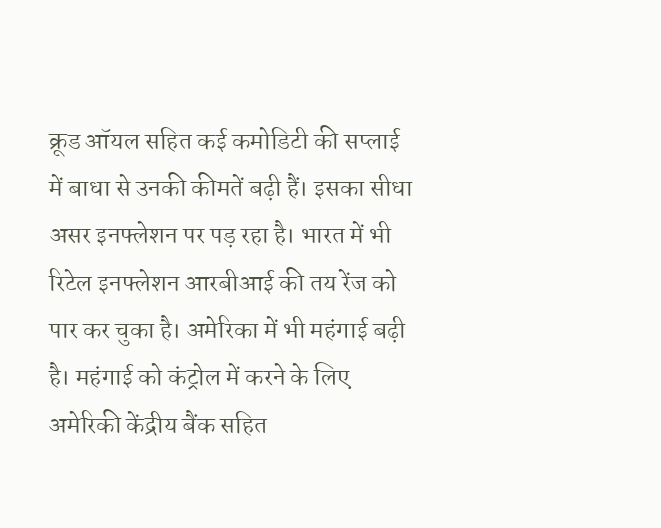क्रूड ऑयल सहित कई कमोडिटी की सप्लाई में बाधा से उनकी कीमतें बढ़ी हैं। इसका सीधा असर इनफ्लेशन पर पड़ रहा है। भारत में भी रिटेल इनफ्लेशन आरबीआई की तय रेंज को पार कर चुका है। अमेरिका में भी महंगाई बढ़ी है। महंगाई को कंट्रोल में करने के लिए अमेरिकी केंद्रीय बैंक सहित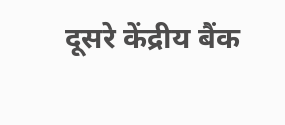दूसरे केंद्रीय बैंक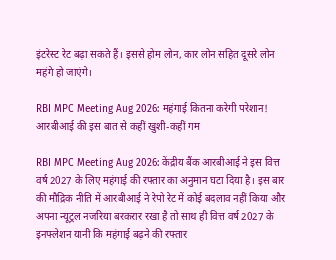इंटरेस्ट रेट बढ़ा सकते हैं। इससे होम लोन, कार लोन सहित दूसरे लोन महंगे हो जाएंगे।

RBI MPC Meeting Aug 2026: महंगाई कितना करेगी परेशान! आरबीआई की इस बात से कहीं खुशी-कहीं गम

RBI MPC Meeting Aug 2026: केंद्रीय बैंक आरबीआई ने इस वित्त वर्ष 2027 के लिए महंगाई की रफ्तार का अनुमान घटा दिया है। इस बार की मौद्रिक नीति में आरबीआई ने रेपो रेट में कोई बदलाव नहीं किया और अपना न्यूट्रल नजरिया बरकरार रखा है तो साथ ही वित्त वर्ष 2027 के इनफ्लेशन यानी कि महंगाई बढ़ने की रफ्तार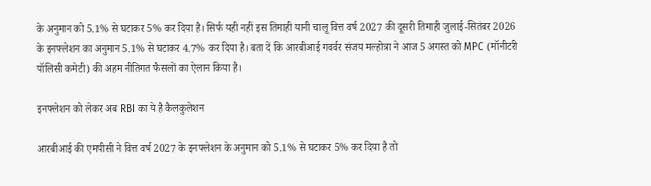के अनुमान को 5.1% से घटाकर 5% कर दिया है। सिर्फ यही नहीं इस तिमाही यानी चालू वित्त वर्ष 2027 की दूसरी तिमाही जुलाई-सितंबर 2026 के इनफ्लेशन का अनुमान 5.1% से घटाकर 4.7% कर दिया है। बता दें कि आरबीआई गवर्वर संजय मल्होत्रा ने आज 5 अगस्त को MPC (मॉनीटरी पॉलिसी कमेटी) की अहम नीतिगत फैसलों का ऐलान किया है।

इनफ्लेशन को लेकर अब RBI का ये है कैलकुलेशन

आरबीआई की एमपीसी ने वित्त वर्ष 2027 के इनफ्लेशन के अनुमान को 5.1% से घटाकर 5% कर दिया है तो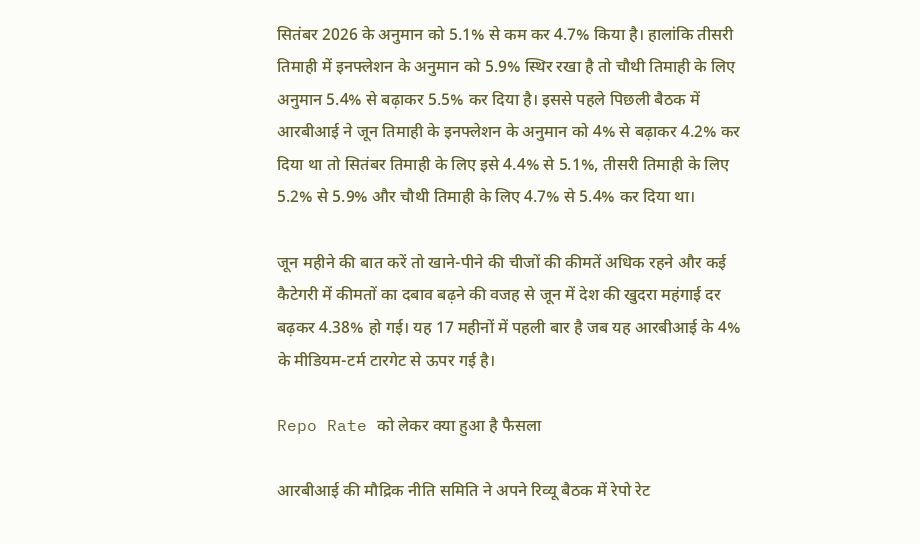सितंबर 2026 के अनुमान को 5.1% से कम कर 4.7% किया है। हालांकि तीसरी तिमाही में इनफ्लेशन के अनुमान को 5.9% स्थिर रखा है तो चौथी तिमाही के लिए अनुमान 5.4% से बढ़ाकर 5.5% कर दिया है। इससे पहले पिछली बैठक में आरबीआई ने जून तिमाही के इनफ्लेशन के अनुमान को 4% से बढ़ाकर 4.2% कर दिया था तो सितंबर तिमाही के लिए इसे 4.4% से 5.1%, तीसरी तिमाही के लिए 5.2% से 5.9% और चौथी तिमाही के लिए 4.7% से 5.4% कर दिया था।

जून महीने की बात करें तो खाने-पीने की चीजों की कीमतें अधिक रहने और कई कैटेगरी में कीमतों का दबाव बढ़ने की वजह से जून में देश की खुदरा महंगाई दर बढ़कर 4.38% हो गई। यह 17 महीनों में पहली बार है जब यह आरबीआई के 4% के मीडियम-टर्म टारगेट से ऊपर गई है।

Repo Rate को लेकर क्या हुआ है फैसला

आरबीआई की मौद्रिक नीति समिति ने अपने रिव्यू बैठक में रेपो रेट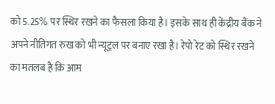को 5.25% पर स्थिर रखने का फैसला किया है। इसके साथ ही केंद्रीय बैंक ने अपने नीतिगत रुख को भी न्यूट्रल पर बनाए रखा है। रेपो रेट को स्थिर रखने का मतलब है कि आम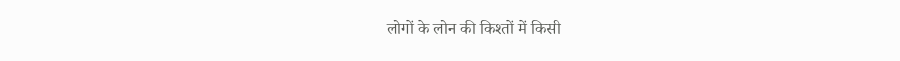लोगों के लोन की किश्तों में किसी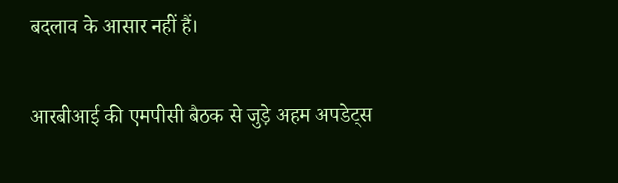बदलाव के आसार नहीं हैं।

आरबीआई की एमपीसी बैठक से जुड़े अहम अपडेट्स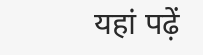यहां पढ़ें